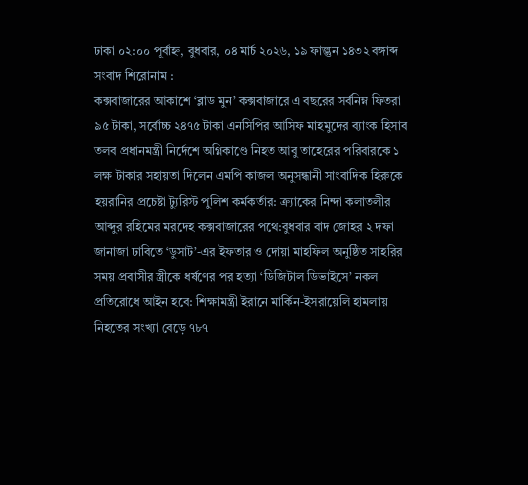ঢাকা ০২:০০ পূর্বাহ্ন, বুধবার, ০৪ মার্চ ২০২৬, ১৯ ফাল্গুন ১৪৩২ বঙ্গাব্দ
সংবাদ শিরোনাম :
কক্সবাজারের আকাশে ‘ব্লাড মুন’ কক্সবাজারে এ বছরের সর্বনিম্ন ফিতরা ৯৫ টাকা, সর্বোচ্চ ২৪৭৫ টাকা এনসিপির আসিফ মাহমুদের ব্যাংক হিসাব তলব প্রধানমন্ত্রী নির্দেশে অগ্নিকাণ্ডে নিহত আবু তাহেরের পরিবারকে ১ লক্ষ টাকার সহায়তা দিলেন এমপি কাজল অনুসন্ধানী সাংবাদিক হিরুকে হয়রানির প্রচেষ্টা ট্যুরিস্ট পুলিশ কর্মকর্তার: ক্র্যাকের নিন্দা কলাতলীর আব্দুর রহিমের মরদেহ কক্সবাজারের পথে:বুধবার বাদ জোহর ২ দফা জানাজা ঢাবিতে ‘ডুসাট’-এর ইফতার ও দোয়া মাহফিল অনুষ্ঠিত সাহরির সময় প্রবাসীর স্ত্রীকে ধর্ষণের পর হত্যা ‘ডিজিটাল ডিভাইসে’ নকল প্রতিরোধে আইন হবে: শিক্ষামন্ত্রী ইরানে মার্কিন-ইসরায়েলি হামলায় নিহতের সংখ্যা বেড়ে ৭৮৭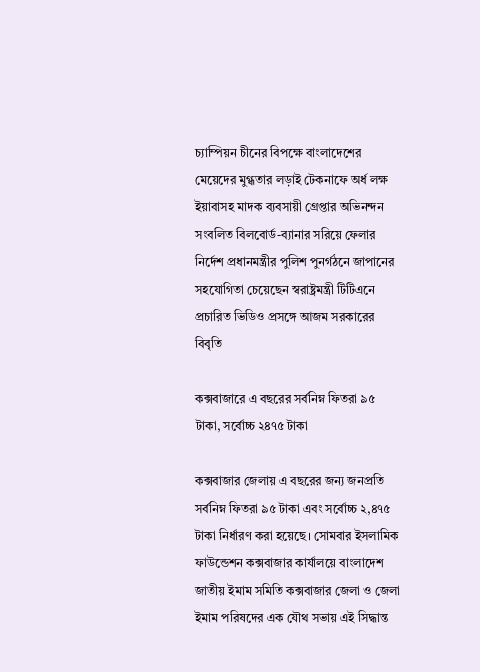চ্যাম্পিয়ন চীনের বিপক্ষে বাংলাদেশের মেয়েদের মুগ্ধতার লড়াই টেকনাফে অর্ধ লক্ষ ইয়াবাসহ মাদক ব্যবসায়ী গ্রেপ্তার অভিনন্দন সংবলিত বিলবোর্ড-ব্যানার সরিয়ে ফেলার নির্দেশ প্রধানমন্ত্রীর পুলিশ পুনর্গঠনে জাপানের সহযোগিতা চেয়েছেন স্বরাষ্ট্রমন্ত্রী টিটিএনে প্রচারিত ভিডিও প্রসঙ্গে আজম সরকারের বিবৃতি

কক্সবাজারে এ বছরের সর্বনিম্ন ফিতরা ৯৫ টাকা, সর্বোচ্চ ২৪৭৫ টাকা

কক্সবাজার জেলায় এ বছরের জন্য জনপ্রতি সর্বনিম্ন ফিতরা ৯৫ টাকা এবং সর্বোচ্চ ২,৪৭৫ টাকা নির্ধারণ করা হয়েছে। সোমবার ইসলামিক ফাউন্ডেশন কক্সবাজার কার্যালয়ে বাংলাদেশ জাতীয় ইমাম সমিতি কক্সবাজার জেলা ও জেলা ইমাম পরিষদের এক যৌথ সভায় এই সিদ্ধান্ত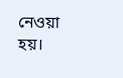নেওয়া হয়।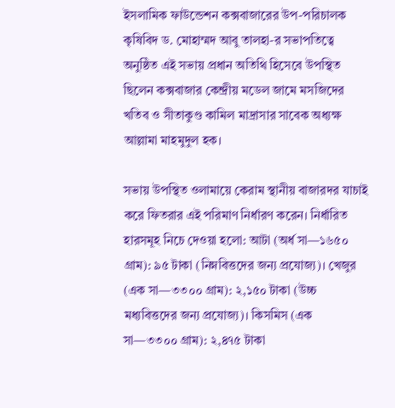ইসলামিক ফাউন্ডেশন কক্সবাজারের উপ-পরিচালক কৃষিবিদ ড. মোহাম্মদ আবু তালহা-র সভাপতিত্বে অনুষ্ঠিত এই সভায় প্রধান অতিথি হিসেবে উপস্থিত ছিলেন কক্সবাজার কেন্দ্রীয় মডেল জামে মসজিদের খতিব ও সীতাকুণ্ড কামিল মাদ্রাসার সাবেক অধ্যক্ষ আল্লামা মাহমুদুল হক।

সভায় উপস্থিত ওলামায়ে কেরাম স্থানীয় বাজারদর যাচাই করে ফিতরার এই পরিমাণ নির্ধারণ করেন। নির্ধারিত হারসমূহ নিচে দেওয়া হলো: আটা (অর্ধ সা—১৬৫০ গ্রাম): ৯৫ টাকা (নিম্নবিত্তদের জন্য প্রযোজ্য)। খেজুর (এক সা—৩৩০০ গ্রাম): ২,১৫০ টাকা (উচ্চ মধ্যবিত্তদের জন্য প্রযোজ্য)। কিসমিস (এক সা—৩৩০০ গ্রাম): ২,৪৭৫ টাকা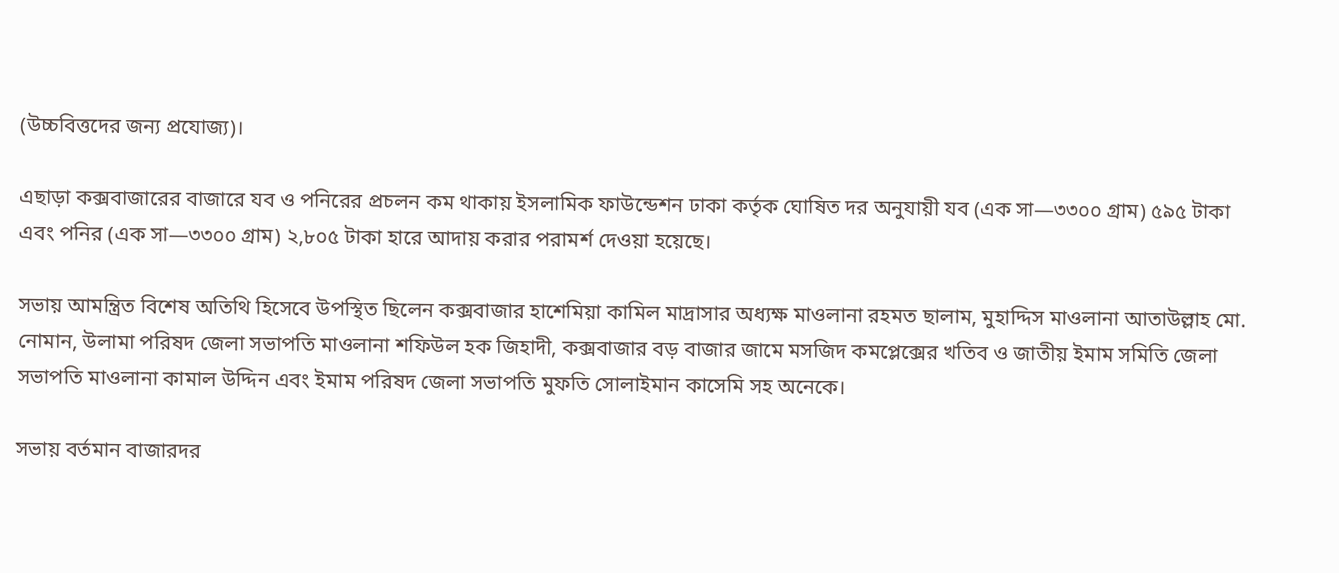(উচ্চবিত্তদের জন্য প্রযোজ্য)।

এছাড়া কক্সবাজারের বাজারে যব ও পনিরের প্রচলন কম থাকায় ইসলামিক ফাউন্ডেশন ঢাকা কর্তৃক ঘোষিত দর অনুযায়ী যব (এক সা—৩৩০০ গ্রাম) ৫৯৫ টাকা এবং পনির (এক সা—৩৩০০ গ্রাম) ২,৮০৫ টাকা হারে আদায় করার পরামর্শ দেওয়া হয়েছে।

সভায় আমন্ত্রিত বিশেষ অতিথি হিসেবে উপস্থিত ছিলেন কক্সবাজার হাশেমিয়া কামিল মাদ্রাসার অধ্যক্ষ মাওলানা রহমত ছালাম, মুহাদ্দিস মাওলানা আতাউল্লাহ মো. নোমান, উলামা পরিষদ জেলা সভাপতি মাওলানা শফিউল হক জিহাদী, কক্সবাজার বড় বাজার জামে মসজিদ কমপ্লেক্সের খতিব ও জাতীয় ইমাম সমিতি জেলা সভাপতি মাওলানা কামাল উদ্দিন এবং ইমাম পরিষদ জেলা সভাপতি মুফতি সোলাইমান কাসেমি সহ অনেকে।

সভায় বর্তমান বাজারদর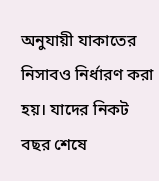অনুযায়ী যাকাতের নিসাবও নির্ধারণ করা হয়। যাদের নিকট বছর শেষে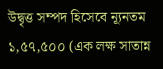উদ্বৃত্ত সম্পদ হিসেবে ন্যূনতম ১,৫৭,৫০০ (এক লক্ষ সাতান্ন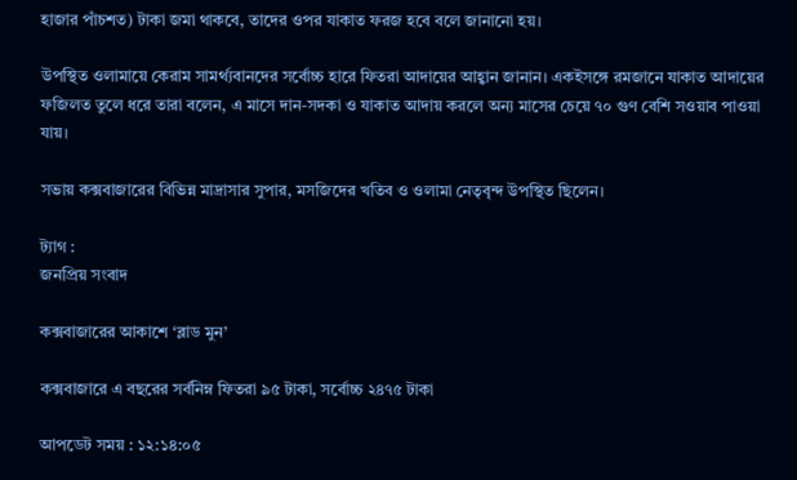হাজার পাঁচশত) টাকা জমা থাকবে, তাদের ওপর যাকাত ফরজ হবে বলে জানানো হয়।

উপস্থিত ওলামায়ে কেরাম সামর্থ্যবানদের সর্বোচ্চ হারে ফিতরা আদায়ের আহ্বান জানান। একইসঙ্গে রমজানে যাকাত আদায়ের ফজিলত তুলে ধরে তারা বলেন, এ মাসে দান-সদকা ও যাকাত আদায় করলে অন্য মাসের চেয়ে ৭০ গুণ বেশি সওয়াব পাওয়া যায়।

সভায় কক্সবাজারের বিভিন্ন মাদ্রাসার সুপার, মসজিদের খতিব ও ওলামা নেতৃবৃন্দ উপস্থিত ছিলেন।

ট্যাগ :
জনপ্রিয় সংবাদ

কক্সবাজারের আকাশে ‘ব্লাড মুন’

কক্সবাজারে এ বছরের সর্বনিম্ন ফিতরা ৯৫ টাকা, সর্বোচ্চ ২৪৭৫ টাকা

আপডেট সময় : ১২:১৪:০৫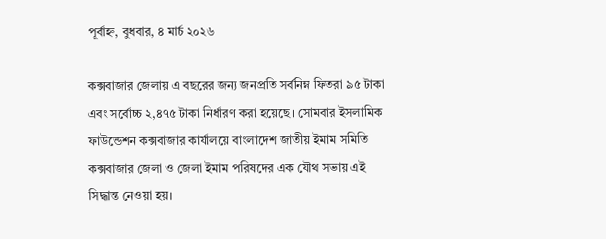পূর্বাহ্ন, বুধবার, ৪ মার্চ ২০২৬

কক্সবাজার জেলায় এ বছরের জন্য জনপ্রতি সর্বনিম্ন ফিতরা ৯৫ টাকা এবং সর্বোচ্চ ২,৪৭৫ টাকা নির্ধারণ করা হয়েছে। সোমবার ইসলামিক ফাউন্ডেশন কক্সবাজার কার্যালয়ে বাংলাদেশ জাতীয় ইমাম সমিতি কক্সবাজার জেলা ও জেলা ইমাম পরিষদের এক যৌথ সভায় এই সিদ্ধান্ত নেওয়া হয়।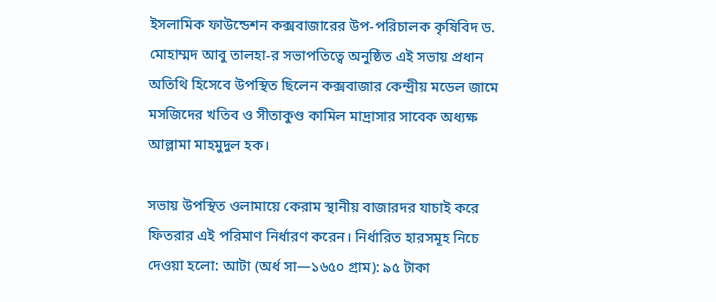ইসলামিক ফাউন্ডেশন কক্সবাজারের উপ-পরিচালক কৃষিবিদ ড. মোহাম্মদ আবু তালহা-র সভাপতিত্বে অনুষ্ঠিত এই সভায় প্রধান অতিথি হিসেবে উপস্থিত ছিলেন কক্সবাজার কেন্দ্রীয় মডেল জামে মসজিদের খতিব ও সীতাকুণ্ড কামিল মাদ্রাসার সাবেক অধ্যক্ষ আল্লামা মাহমুদুল হক।

সভায় উপস্থিত ওলামায়ে কেরাম স্থানীয় বাজারদর যাচাই করে ফিতরার এই পরিমাণ নির্ধারণ করেন। নির্ধারিত হারসমূহ নিচে দেওয়া হলো: আটা (অর্ধ সা—১৬৫০ গ্রাম): ৯৫ টাকা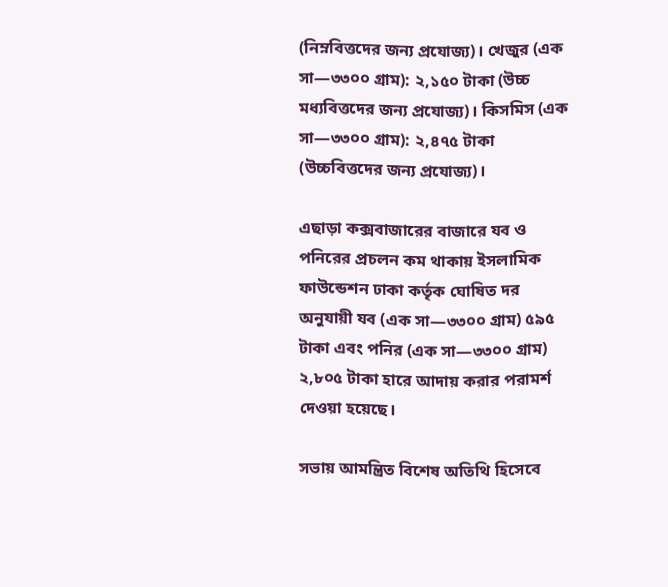(নিম্নবিত্তদের জন্য প্রযোজ্য)। খেজুর (এক সা—৩৩০০ গ্রাম): ২,১৫০ টাকা (উচ্চ মধ্যবিত্তদের জন্য প্রযোজ্য)। কিসমিস (এক সা—৩৩০০ গ্রাম): ২,৪৭৫ টাকা (উচ্চবিত্তদের জন্য প্রযোজ্য)।

এছাড়া কক্সবাজারের বাজারে যব ও পনিরের প্রচলন কম থাকায় ইসলামিক ফাউন্ডেশন ঢাকা কর্তৃক ঘোষিত দর অনুযায়ী যব (এক সা—৩৩০০ গ্রাম) ৫৯৫ টাকা এবং পনির (এক সা—৩৩০০ গ্রাম) ২,৮০৫ টাকা হারে আদায় করার পরামর্শ দেওয়া হয়েছে।

সভায় আমন্ত্রিত বিশেষ অতিথি হিসেবে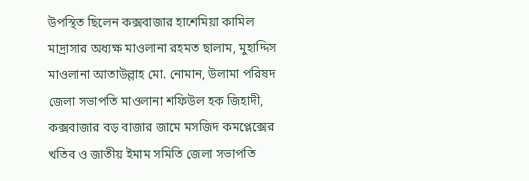উপস্থিত ছিলেন কক্সবাজার হাশেমিয়া কামিল মাদ্রাসার অধ্যক্ষ মাওলানা রহমত ছালাম, মুহাদ্দিস মাওলানা আতাউল্লাহ মো. নোমান, উলামা পরিষদ জেলা সভাপতি মাওলানা শফিউল হক জিহাদী, কক্সবাজার বড় বাজার জামে মসজিদ কমপ্লেক্সের খতিব ও জাতীয় ইমাম সমিতি জেলা সভাপতি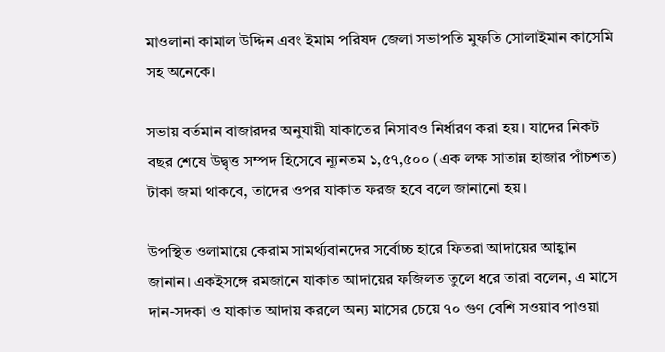মাওলানা কামাল উদ্দিন এবং ইমাম পরিষদ জেলা সভাপতি মুফতি সোলাইমান কাসেমি সহ অনেকে।

সভায় বর্তমান বাজারদর অনুযায়ী যাকাতের নিসাবও নির্ধারণ করা হয়। যাদের নিকট বছর শেষে উদ্বৃত্ত সম্পদ হিসেবে ন্যূনতম ১,৫৭,৫০০ (এক লক্ষ সাতান্ন হাজার পাঁচশত) টাকা জমা থাকবে, তাদের ওপর যাকাত ফরজ হবে বলে জানানো হয়।

উপস্থিত ওলামায়ে কেরাম সামর্থ্যবানদের সর্বোচ্চ হারে ফিতরা আদায়ের আহ্বান জানান। একইসঙ্গে রমজানে যাকাত আদায়ের ফজিলত তুলে ধরে তারা বলেন, এ মাসে দান-সদকা ও যাকাত আদায় করলে অন্য মাসের চেয়ে ৭০ গুণ বেশি সওয়াব পাওয়া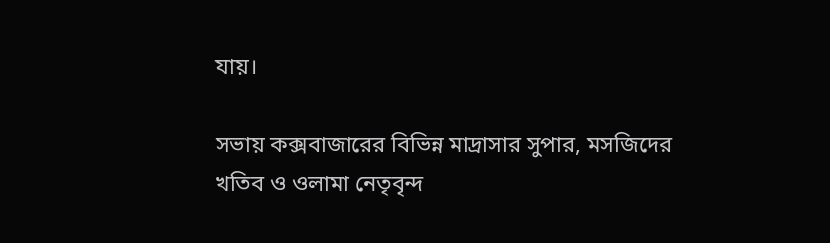যায়।

সভায় কক্সবাজারের বিভিন্ন মাদ্রাসার সুপার, মসজিদের খতিব ও ওলামা নেতৃবৃন্দ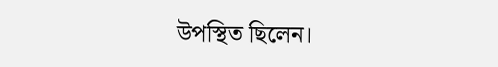উপস্থিত ছিলেন।